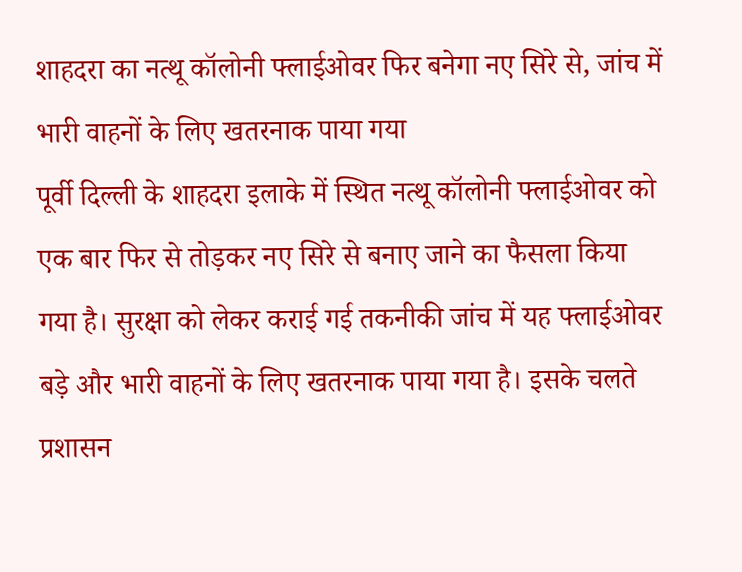शाहदरा का नत्थू कॉलोनी फ्लाईओवर फिर बनेगा नए सिरे से, जांच में भारी वाहनों के लिए खतरनाक पाया गया
पूर्वी दिल्ली के शाहदरा इलाके में स्थित नत्थू कॉलोनी फ्लाईओवर को एक बार फिर से तोड़कर नए सिरे से बनाए जाने का फैसला किया गया है। सुरक्षा को लेकर कराई गई तकनीकी जांच में यह फ्लाईओवर बड़े और भारी वाहनों के लिए खतरनाक पाया गया है। इसके चलते प्रशासन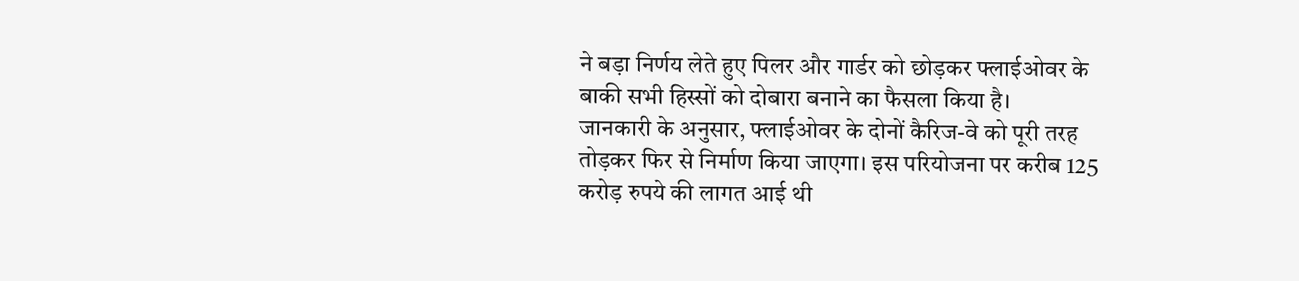ने बड़ा निर्णय लेते हुए पिलर और गार्डर को छोड़कर फ्लाईओवर के बाकी सभी हिस्सों को दोबारा बनाने का फैसला किया है।
जानकारी के अनुसार, फ्लाईओवर के दोनों कैरिज-वे को पूरी तरह तोड़कर फिर से निर्माण किया जाएगा। इस परियोजना पर करीब 125 करोड़ रुपये की लागत आई थी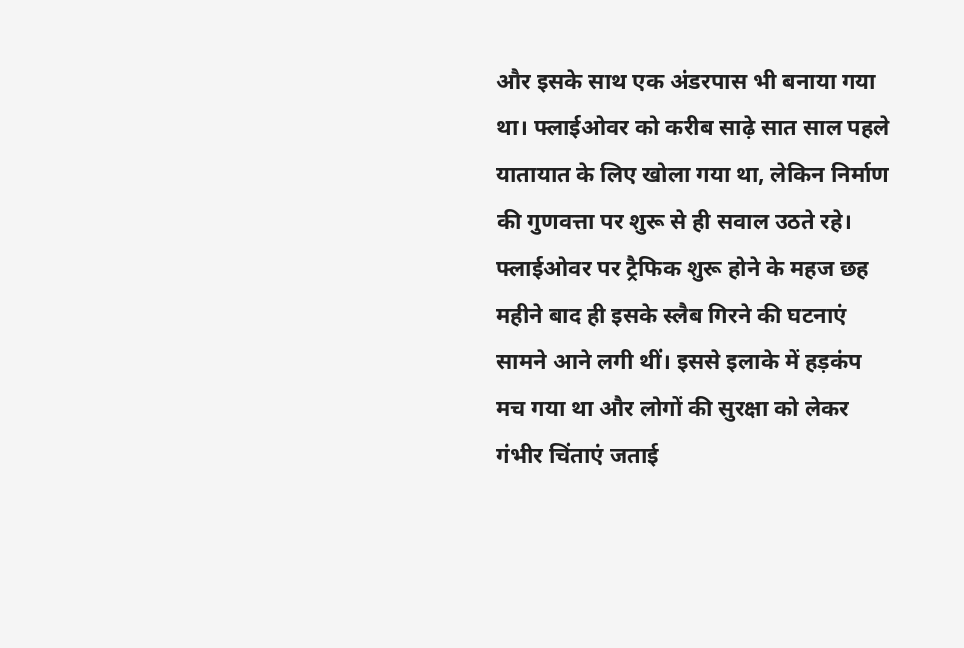और इसके साथ एक अंडरपास भी बनाया गया था। फ्लाईओवर को करीब साढ़े सात साल पहले यातायात के लिए खोला गया था, लेकिन निर्माण की गुणवत्ता पर शुरू से ही सवाल उठते रहे।
फ्लाईओवर पर ट्रैफिक शुरू होने के महज छह महीने बाद ही इसके स्लैब गिरने की घटनाएं सामने आने लगी थीं। इससे इलाके में हड़कंप मच गया था और लोगों की सुरक्षा को लेकर गंभीर चिंताएं जताई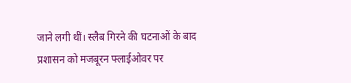जाने लगी थीं। स्लैब गिरने की घटनाओं के बाद प्रशासन को मजबूरन फ्लाईओवर पर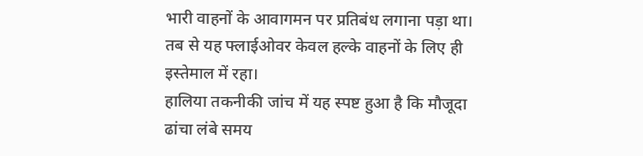भारी वाहनों के आवागमन पर प्रतिबंध लगाना पड़ा था। तब से यह फ्लाईओवर केवल हल्के वाहनों के लिए ही इस्तेमाल में रहा।
हालिया तकनीकी जांच में यह स्पष्ट हुआ है कि मौजूदा ढांचा लंबे समय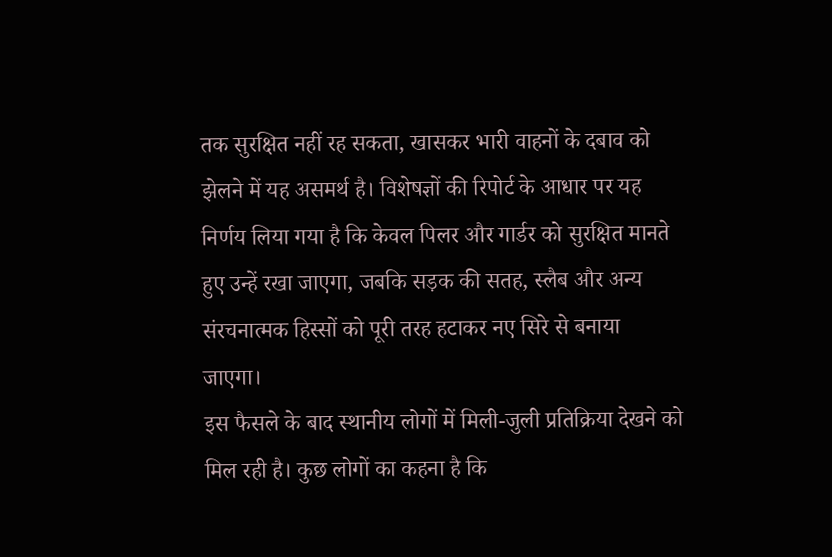तक सुरक्षित नहीं रह सकता, खासकर भारी वाहनों के दबाव को झेलने में यह असमर्थ है। विशेषज्ञों की रिपोर्ट के आधार पर यह निर्णय लिया गया है कि केवल पिलर और गार्डर को सुरक्षित मानते हुए उन्हें रखा जाएगा, जबकि सड़क की सतह, स्लैब और अन्य संरचनात्मक हिस्सों को पूरी तरह हटाकर नए सिरे से बनाया जाएगा।
इस फैसले के बाद स्थानीय लोगों में मिली-जुली प्रतिक्रिया देखने को मिल रही है। कुछ लोगों का कहना है कि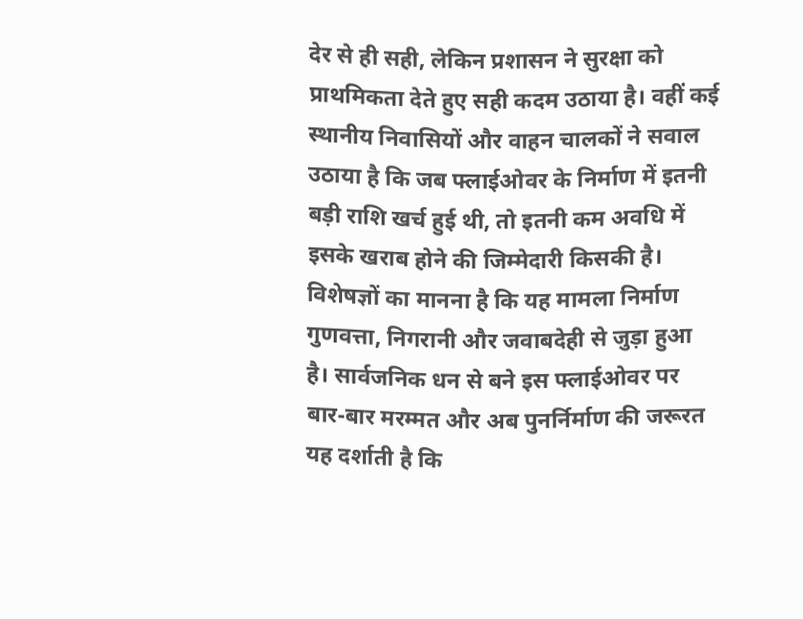देर से ही सही, लेकिन प्रशासन ने सुरक्षा को प्राथमिकता देते हुए सही कदम उठाया है। वहीं कई स्थानीय निवासियों और वाहन चालकों ने सवाल उठाया है कि जब फ्लाईओवर के निर्माण में इतनी बड़ी राशि खर्च हुई थी, तो इतनी कम अवधि में इसके खराब होने की जिम्मेदारी किसकी है।
विशेषज्ञों का मानना है कि यह मामला निर्माण गुणवत्ता, निगरानी और जवाबदेही से जुड़ा हुआ है। सार्वजनिक धन से बने इस फ्लाईओवर पर बार-बार मरम्मत और अब पुनर्निर्माण की जरूरत यह दर्शाती है कि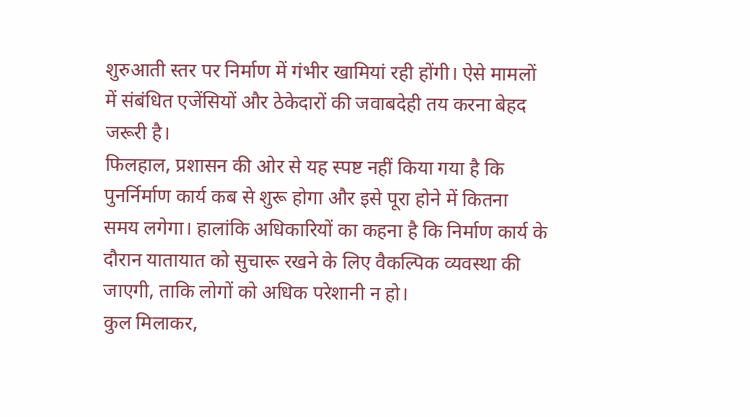शुरुआती स्तर पर निर्माण में गंभीर खामियां रही होंगी। ऐसे मामलों में संबंधित एजेंसियों और ठेकेदारों की जवाबदेही तय करना बेहद जरूरी है।
फिलहाल, प्रशासन की ओर से यह स्पष्ट नहीं किया गया है कि पुनर्निर्माण कार्य कब से शुरू होगा और इसे पूरा होने में कितना समय लगेगा। हालांकि अधिकारियों का कहना है कि निर्माण कार्य के दौरान यातायात को सुचारू रखने के लिए वैकल्पिक व्यवस्था की जाएगी, ताकि लोगों को अधिक परेशानी न हो।
कुल मिलाकर,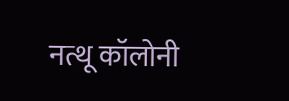नत्थू कॉलोनी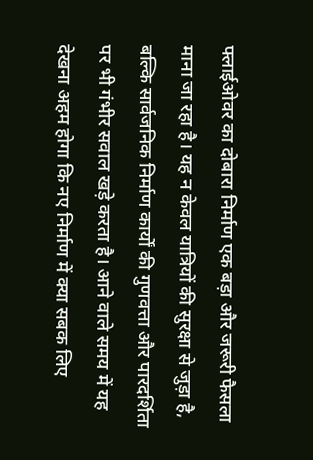फ्लाईओवर का दोबारा निर्माण एक बड़ा और जरूरी फैसला माना जा रहा है। यह न केवल यात्रियों की सुरक्षा से जुड़ा है, बल्कि सार्वजनिक निर्माण कार्यों की गुणवत्ता और पारदर्शिता पर भी गंभीर सवाल खड़े करता है। आने वाले समय में यह देखना अहम होगा कि नए निर्माण में क्या सबक लिए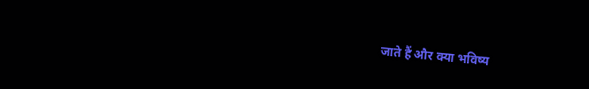जाते हैं और क्या भविष्य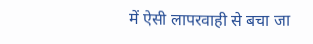में ऐसी लापरवाही से बचा जा